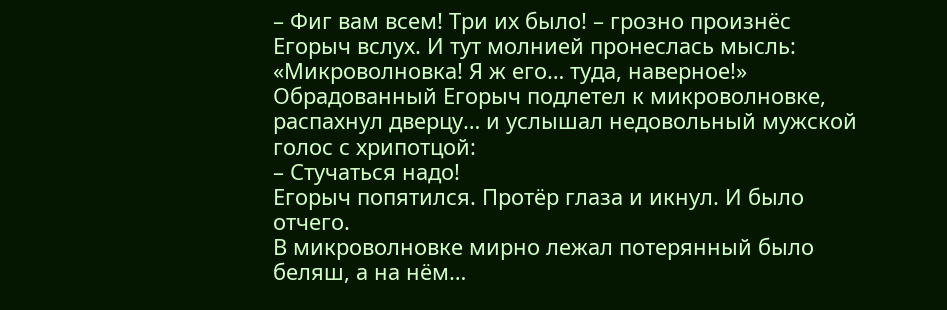– Фиг вам всем! Три их было! – грозно произнёс Егорыч вслух. И тут молнией пронеслась мысль: «Микроволновка! Я ж его… туда, наверное!»
Обрадованный Егорыч подлетел к микроволновке, распахнул дверцу… и услышал недовольный мужской голос с хрипотцой:
– Стучаться надо!
Егорыч попятился. Протёр глаза и икнул. И было отчего.
В микроволновке мирно лежал потерянный было беляш, а на нём…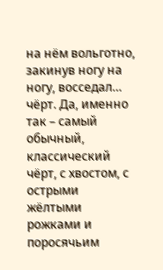на нём вольготно, закинув ногу на ногу, восседал… чёрт. Да, именно так – самый обычный, классический чёрт, с хвостом, с острыми жёлтыми рожками и поросячьим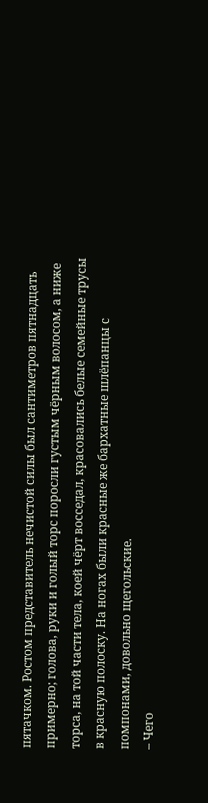пятачком. Ростом представитель нечистой силы был сантиметров пятнадцать примерно; голова, руки и голый торс поросли густым чёрным волосом, а ниже торса, на той части тела, коей чёрт восседал, красовались белые семейные трусы в красную полоску. На ногах были красные же бархатные шлёпанцы с помпонами, довольно щегольские.
– Чего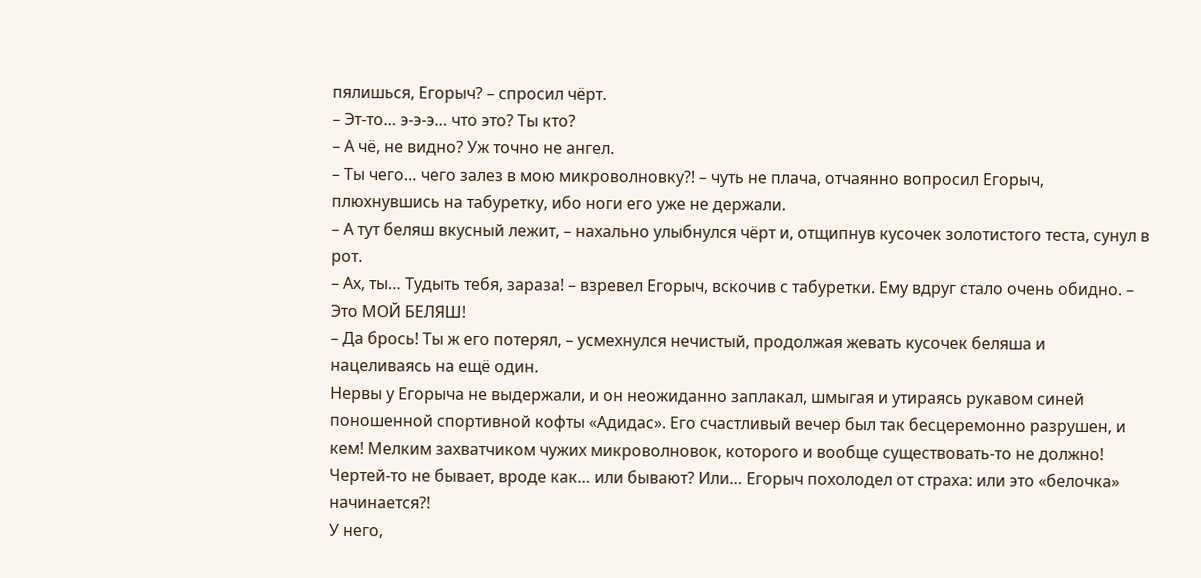пялишься, Егорыч? – спросил чёрт.
– Эт-то… э-э-э… что это? Ты кто?
– А чё, не видно? Уж точно не ангел.
– Ты чего… чего залез в мою микроволновку?! – чуть не плача, отчаянно вопросил Егорыч, плюхнувшись на табуретку, ибо ноги его уже не держали.
– А тут беляш вкусный лежит, – нахально улыбнулся чёрт и, отщипнув кусочек золотистого теста, сунул в рот.
– Ах, ты… Тудыть тебя, зараза! – взревел Егорыч, вскочив с табуретки. Ему вдруг стало очень обидно. – Это МОЙ БЕЛЯШ!
– Да брось! Ты ж его потерял, – усмехнулся нечистый, продолжая жевать кусочек беляша и нацеливаясь на ещё один.
Нервы у Егорыча не выдержали, и он неожиданно заплакал, шмыгая и утираясь рукавом синей поношенной спортивной кофты «Адидас». Его счастливый вечер был так бесцеремонно разрушен, и кем! Мелким захватчиком чужих микроволновок, которого и вообще существовать-то не должно! Чертей-то не бывает, вроде как… или бывают? Или… Егорыч похолодел от страха: или это «белочка» начинается?!
У него,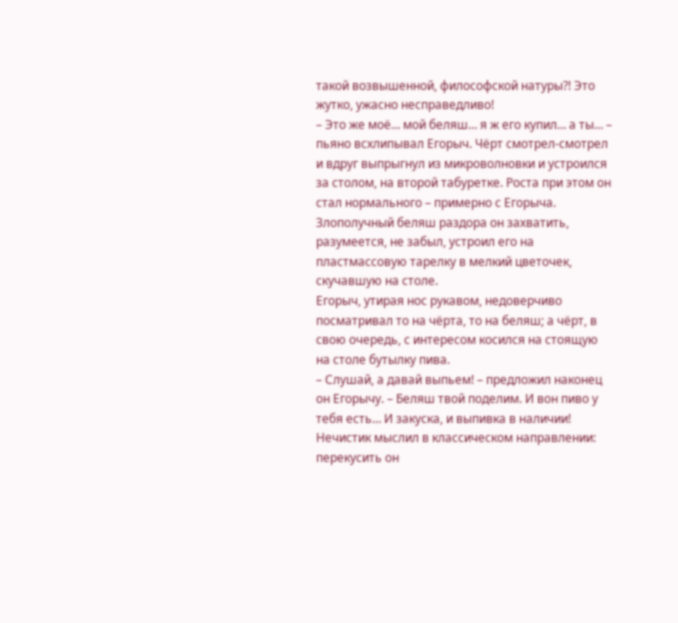такой возвышенной, философской натуры?! Это жутко, ужасно несправедливо!
– Это же моё… мой беляш… я ж его купил… а ты… – пьяно всхлипывал Егорыч. Чёрт смотрел-смотрел и вдруг выпрыгнул из микроволновки и устроился за столом, на второй табуретке. Роста при этом он стал нормального – примерно с Егорыча.
Злополучный беляш раздора он захватить, разумеется, не забыл, устроил его на пластмассовую тарелку в мелкий цветочек, скучавшую на столе.
Егорыч, утирая нос рукавом, недоверчиво посматривал то на чёрта, то на беляш; а чёрт, в свою очередь, с интересом косился на стоящую на столе бутылку пива.
– Слушай, а давай выпьем! – предложил наконец он Егорычу. – Беляш твой поделим. И вон пиво у тебя есть… И закуска, и выпивка в наличии!
Нечистик мыслил в классическом направлении: перекусить он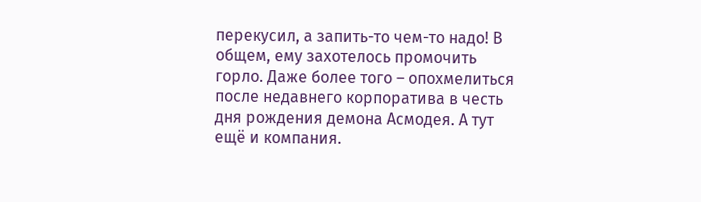перекусил, а запить-то чем-то надо! В общем, ему захотелось промочить горло. Даже более того – опохмелиться после недавнего корпоратива в честь дня рождения демона Асмодея. А тут ещё и компания.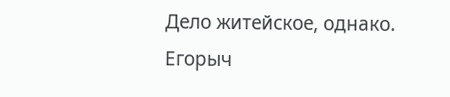Дело житейское, однако.
Егорыч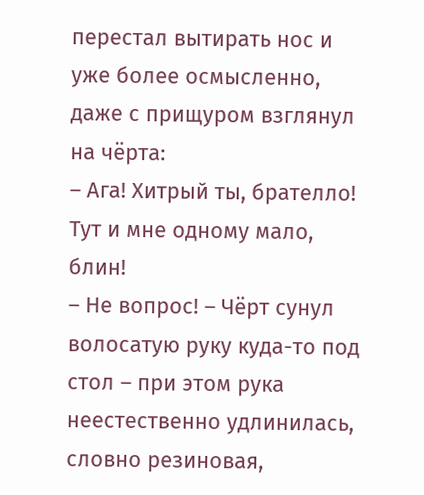перестал вытирать нос и уже более осмысленно, даже с прищуром взглянул на чёрта:
– Ага! Хитрый ты, брателло! Тут и мне одному мало, блин!
– Не вопрос! – Чёрт сунул волосатую руку куда-то под стол – при этом рука неестественно удлинилась, словно резиновая,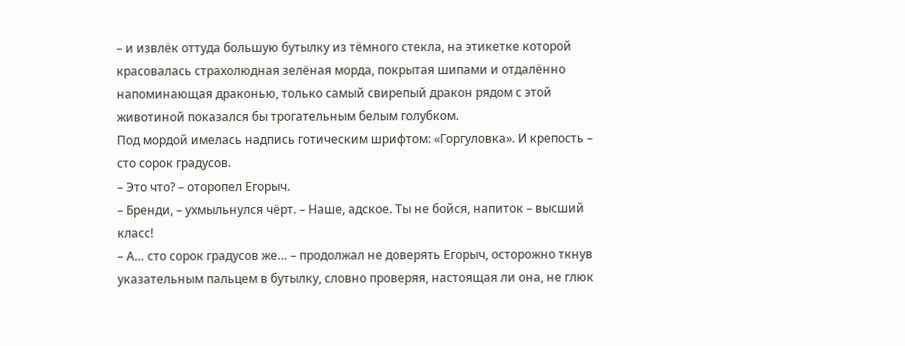– и извлёк оттуда большую бутылку из тёмного стекла, на этикетке которой красовалась страхолюдная зелёная морда, покрытая шипами и отдалённо напоминающая драконью, только самый свирепый дракон рядом с этой животиной показался бы трогательным белым голубком.
Под мордой имелась надпись готическим шрифтом: «Горгуловка». И крепость – сто сорок градусов.
– Это что? – оторопел Егорыч.
– Бренди, – ухмыльнулся чёрт. – Наше, адское. Ты не бойся, напиток – высший класс!
– А… сто сорок градусов же… – продолжал не доверять Егорыч, осторожно ткнув указательным пальцем в бутылку, словно проверяя, настоящая ли она, не глюк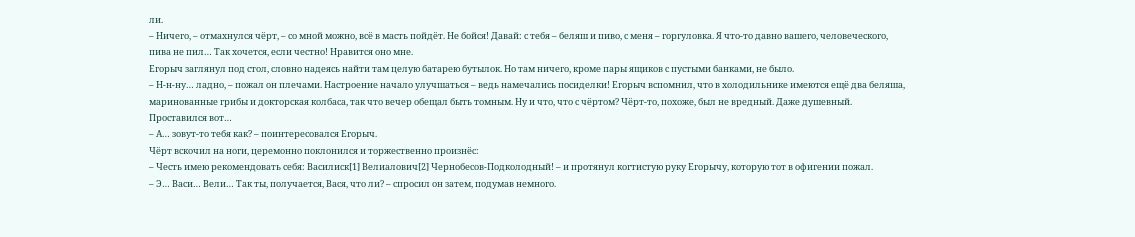ли.
– Ничего, – отмахнулся чёрт, – со мной можно, всё в масть пойдёт. Не бойся! Давай: с тебя – беляш и пиво, с меня – горгуловка. Я что-то давно вашего, человеческого, пива не пил… Так хочется, если честно! Нравится оно мне.
Егорыч заглянул под стол, словно надеясь найти там целую батарею бутылок. Но там ничего, кроме пары ящиков с пустыми банками, не было.
– Н-н-ну… ладно, – пожал он плечами. Настроение начало улучшаться – ведь намечались посиделки! Егорыч вспомнил, что в холодильнике имеются ещё два беляша, маринованные грибы и докторская колбаса, так что вечер обещал быть томным. Ну и что, что с чёртом? Чёрт-то, похоже, был не вредный. Даже душевный. Проставился вот…
– А… зовут-то тебя как? – поинтересовался Егорыч.
Чёрт вскочил на ноги, церемонно поклонился и торжественно произнёс:
– Честь имею рекомендовать себя: Василиск[1] Велиалович[2] Чернобесов-Подколодный! – и протянул когтистую руку Егорычу, которую тот в офигении пожал.
– Э… Васи… Вели… Так ты, получается, Вася, что ли? – спросил он затем, подумав немного.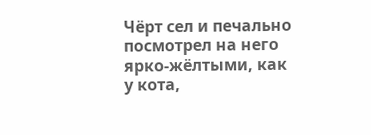Чёрт сел и печально посмотрел на него ярко-жёлтыми, как у кота,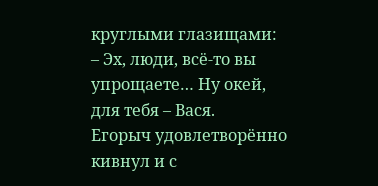круглыми глазищами:
– Эх, люди, всё-то вы упрощаете… Ну окей, для тебя – Вася.
Егорыч удовлетворённо кивнул и с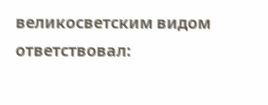великосветским видом ответствовал: